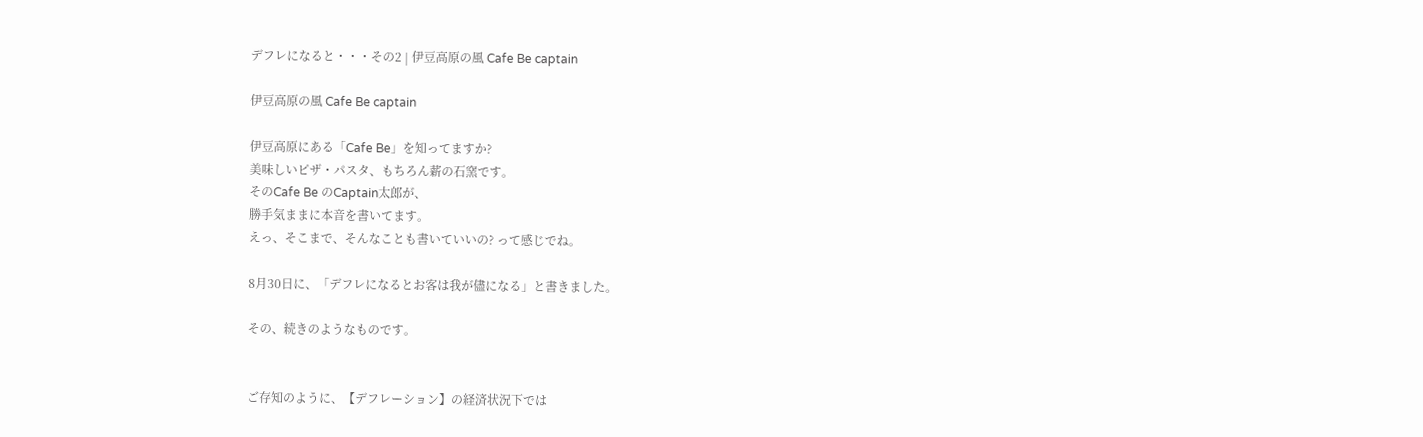デフレになると・・・その2 | 伊豆高原の風 Cafe Be captain

伊豆高原の風 Cafe Be captain

伊豆高原にある「Cafe Be」を知ってますか?
美味しいピザ・パスタ、もちろん薪の石窯です。
そのCafe Be のCaptain太郎が、
勝手気ままに本音を書いてます。
えっ、そこまで、そんなことも書いていいの? って感じでね。

8月30日に、「デフレになるとお客は我が儘になる」と書きました。

その、続きのようなものです。


ご存知のように、【デフレーション】の経済状況下では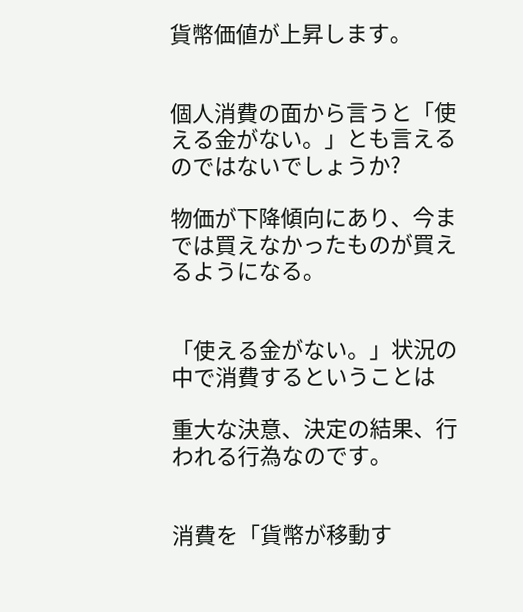貨幣価値が上昇します。


個人消費の面から言うと「使える金がない。」とも言えるのではないでしょうか?

物価が下降傾向にあり、今までは買えなかったものが買えるようになる。


「使える金がない。」状況の中で消費するということは

重大な決意、決定の結果、行われる行為なのです。


消費を「貨幣が移動す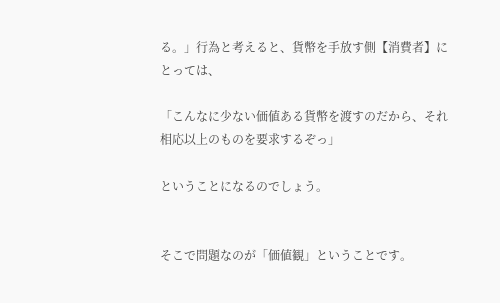る。」行為と考えると、貨幣を手放す側【消費者】にとっては、

「こんなに少ない価値ある貨幣を渡すのだから、それ相応以上のものを要求するぞっ」

ということになるのでしょう。


そこで問題なのが「価値観」ということです。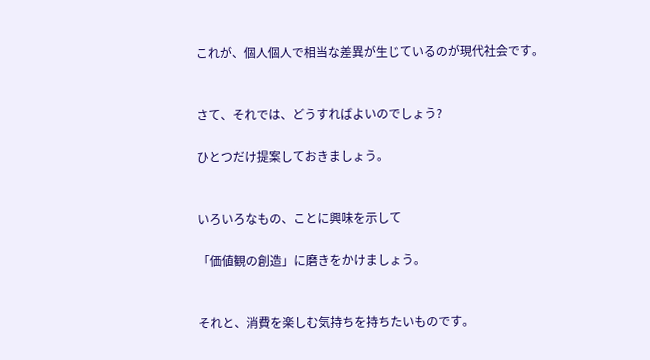これが、個人個人で相当な差異が生じているのが現代社会です。


さて、それでは、どうすればよいのでしょう?

ひとつだけ提案しておきましょう。


いろいろなもの、ことに興味を示して

「価値観の創造」に磨きをかけましょう。


それと、消費を楽しむ気持ちを持ちたいものです。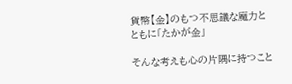貨幣【金】のもつ不思議な魔力とともに「たかが金」

そんな考えも心の片隅に持つこと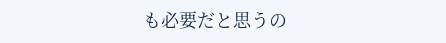も必要だと思うの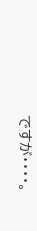ですが・・・・。